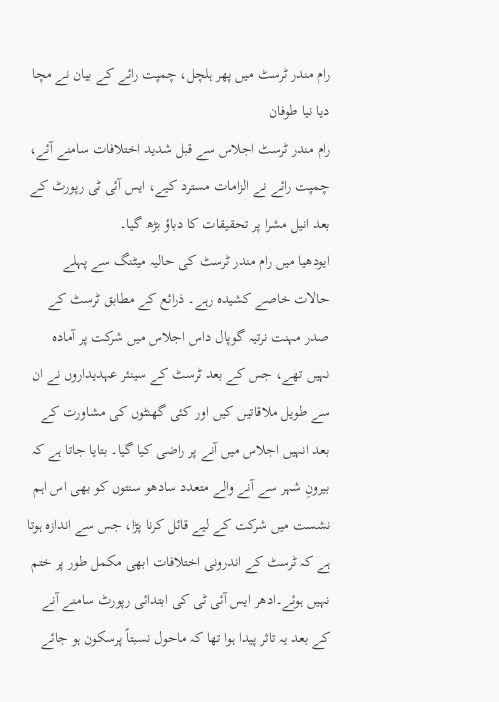رام مندر ٹرسٹ میں پھر ہلچل، چمپت رائے کے بیان نے مچا دیا نیا طوفان
رام مندر ٹرسٹ اجلاس سے قبل شدید اختلافات سامنے آئے، چمپت رائے نے الزامات مسترد کیے، ایس آئی ٹی رپورٹ کے بعد انیل مشرا پر تحقیقات کا دباؤ بڑھ گیا۔
ایودھیا میں رام مندر ٹرسٹ کی حالیہ میٹنگ سے پہلے حالات خاصے کشیدہ رہے۔ ذرائع کے مطابق ٹرسٹ کے صدر مہنت نرتیہ گوپال داس اجلاس میں شرکت پر آمادہ نہیں تھے، جس کے بعد ٹرسٹ کے سینئر عہدیداروں نے ان سے طویل ملاقاتیں کیں اور کئی گھنٹوں کی مشاورت کے بعد انہیں اجلاس میں آنے پر راضی کیا گیا۔ بتایا جاتا ہے کہ بیرونِ شہر سے آنے والے متعدد سادھو سنتوں کو بھی اس اہم نشست میں شرکت کے لیے قائل کرنا پڑا، جس سے اندازہ ہوتا ہے کہ ٹرسٹ کے اندرونی اختلافات ابھی مکمل طور پر ختم نہیں ہوئے۔ادھر ایس آئی ٹی کی ابتدائی رپورٹ سامنے آنے کے بعد یہ تاثر پیدا ہوا تھا کہ ماحول نسبتاً پرسکون ہو جائے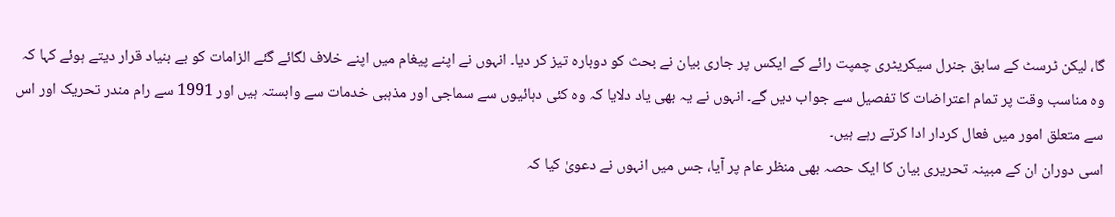گا، لیکن ٹرسٹ کے سابق جنرل سیکریٹری چمپت رائے کے ایکس پر جاری بیان نے بحث کو دوبارہ تیز کر دیا۔ انہوں نے اپنے پیغام میں اپنے خلاف لگائے گئے الزامات کو بے بنیاد قرار دیتے ہوئے کہا کہ وہ مناسب وقت پر تمام اعتراضات کا تفصیل سے جواب دیں گے۔ انہوں نے یہ بھی یاد دلایا کہ وہ کئی دہائیوں سے سماجی اور مذہبی خدمات سے وابستہ ہیں اور 1991 سے رام مندر تحریک اور اس سے متعلق امور میں فعال کردار ادا کرتے رہے ہیں۔
اسی دوران ان کے مبینہ تحریری بیان کا ایک حصہ بھی منظر عام پر آیا، جس میں انہوں نے دعویٰ کیا کہ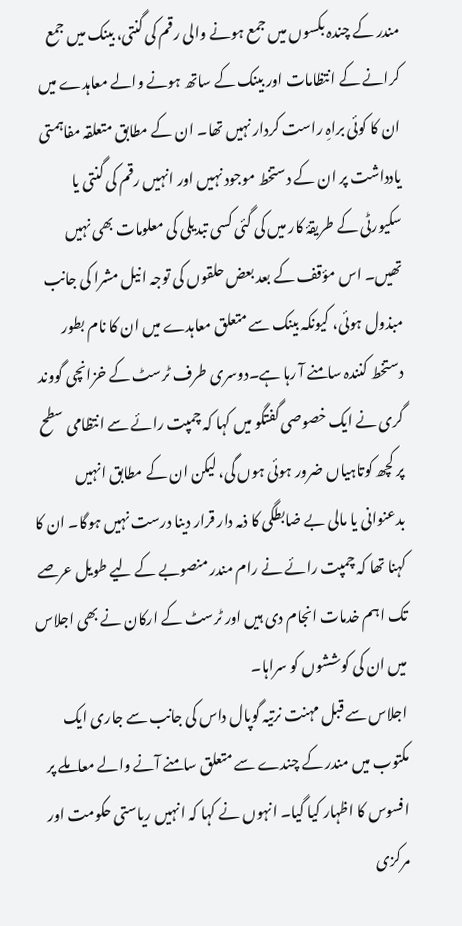مندر کے چندہ بکسوں میں جمع ہونے والی رقم کی گنتی، بینک میں جمع کرانے کے انتظامات اور بینک کے ساتھ ہونے والے معاہدے میں ان کا کوئی براہِ راست کردار نہیں تھا۔ ان کے مطابق متعلقہ مفاہمتی یادداشت پر ان کے دستخط موجود نہیں اور انہیں رقم کی گنتی یا سکیورٹی کے طریقۂ کار میں کی گئی کسی تبدیلی کی معلومات بھی نہیں تھیں۔ اس مؤقف کے بعد بعض حلقوں کی توجہ انیل مشرا کی جانب مبذول ہوئی، کیونکہ بینک سے متعلق معاہدے میں ان کا نام بطور دستخط کنندہ سامنے آ رہا ہے۔دوسری طرف ٹرسٹ کے خزانچی گووند گری نے ایک خصوصی گفتگو میں کہا کہ چمپت رائے سے انتظامی سطح پر کچھ کوتاہیاں ضرور ہوئی ہوں گی، لیکن ان کے مطابق انہیں بدعنوانی یا مالی بے ضابطگی کا ذمہ دار قرار دینا درست نہیں ہوگا۔ ان کا کہنا تھا کہ چمپت رائے نے رام مندر منصوبے کے لیے طویل عرصے تک اہم خدمات انجام دی ہیں اور ٹرسٹ کے ارکان نے بھی اجلاس میں ان کی کوششوں کو سراہا۔
اجلاس سے قبل مہنت نرتیہ گوپال داس کی جانب سے جاری ایک مکتوب میں مندر کے چندے سے متعلق سامنے آنے والے معاملے پر افسوس کا اظہار کیا گیا۔ انہوں نے کہا کہ انہیں ریاستی حکومت اور مرکزی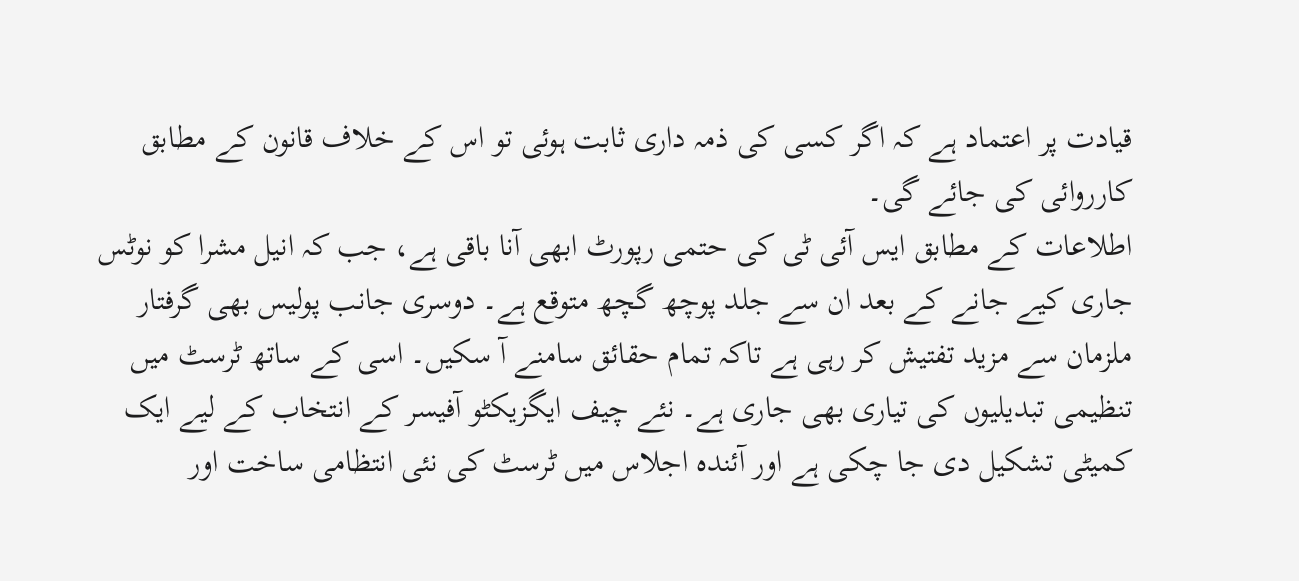قیادت پر اعتماد ہے کہ اگر کسی کی ذمہ داری ثابت ہوئی تو اس کے خلاف قانون کے مطابق کارروائی کی جائے گی۔
اطلاعات کے مطابق ایس آئی ٹی کی حتمی رپورٹ ابھی آنا باقی ہے، جب کہ انیل مشرا کو نوٹس جاری کیے جانے کے بعد ان سے جلد پوچھ گچھ متوقع ہے۔ دوسری جانب پولیس بھی گرفتار ملزمان سے مزید تفتیش کر رہی ہے تاکہ تمام حقائق سامنے آ سکیں۔ اسی کے ساتھ ٹرسٹ میں تنظیمی تبدیلیوں کی تیاری بھی جاری ہے۔ نئے چیف ایگزیکٹو آفیسر کے انتخاب کے لیے ایک کمیٹی تشکیل دی جا چکی ہے اور آئندہ اجلاس میں ٹرسٹ کی نئی انتظامی ساخت اور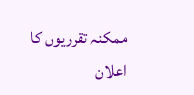ممکنہ تقرریوں کا اعلان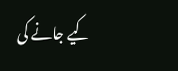کیے جانے کی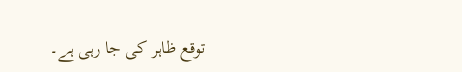توقع ظاہر کی جا رہی ہے۔